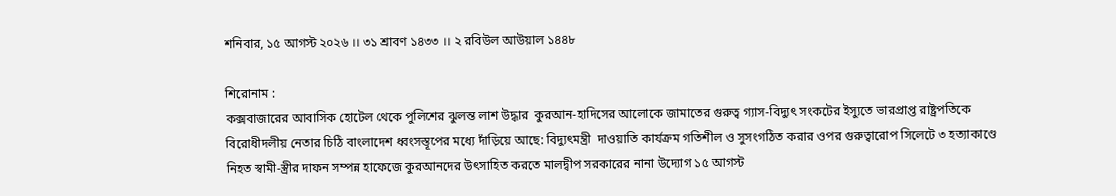শনিবার, ১৫ আগস্ট ২০২৬ ।। ৩১ শ্রাবণ ১৪৩৩ ।। ২ রবিউল আউয়াল ১৪৪৮

শিরোনাম :
কক্সবাজারের আবাসিক হোটেল থেকে পুলিশের ঝুলন্ত লাশ উদ্ধার  কুরআন-হাদিসের আলোকে জামাতের গুরুত্ব গ্যাস-বিদ্যুৎ সংকটের ইস্যুতে ভারপ্রাপ্ত রাষ্ট্রপতিকে বিরোধীদলীয় নেতার চিঠি বাংলাদেশ ধ্বংসস্তূপের মধ্যে দাঁড়িয়ে আছে: বিদ্যুৎমন্ত্রী  দাওয়াতি কার্যক্রম গতিশীল ও সুসংগঠিত করার ওপর গুরুত্বারোপ সিলেটে ৩ হত্যাকাণ্ডে নিহত স্বামী-স্ত্রীর দাফন সম্পন্ন হাফেজে কুরআনদের উৎসাহিত করতে মালদ্বীপ সরকারের নানা উদ্যোগ ১৫ আগস্ট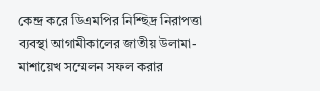কেন্দ্র করে ডিএমপির নিশ্ছিদ্র নিরাপত্তা ব্যবস্থা আগামীকালের জাতীয় উলামা-মাশায়েখ সম্মেলন সফল করার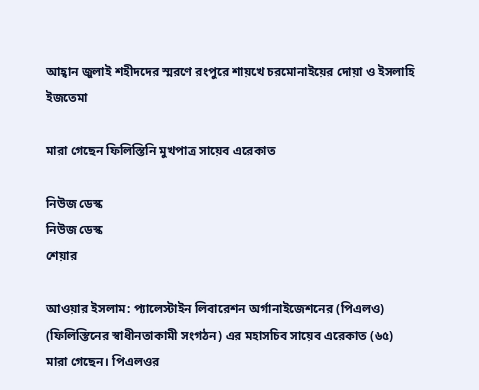আহ্বান জুলাই শহীদদের স্মরণে রংপুরে শায়খে চরমোনাইয়ের দোয়া ও ইসলাহি ইজতেমা

মারা গেছেন ফিলিস্তিনি মুখপাত্র সায়েব এরেকাত

নিউজ ডেস্ক
নিউজ ডেস্ক
শেয়ার

আওয়ার ইসলাম: প্যালেস্টাইন লিবারেশন অর্গানাইজেশনের (পিএলও) (ফিলিস্তিনের স্বাধীনতাকামী সংগঠন) এর মহাসচিব সায়েব এরেকাত (৬৫) মারা গেছেন। পিএলওর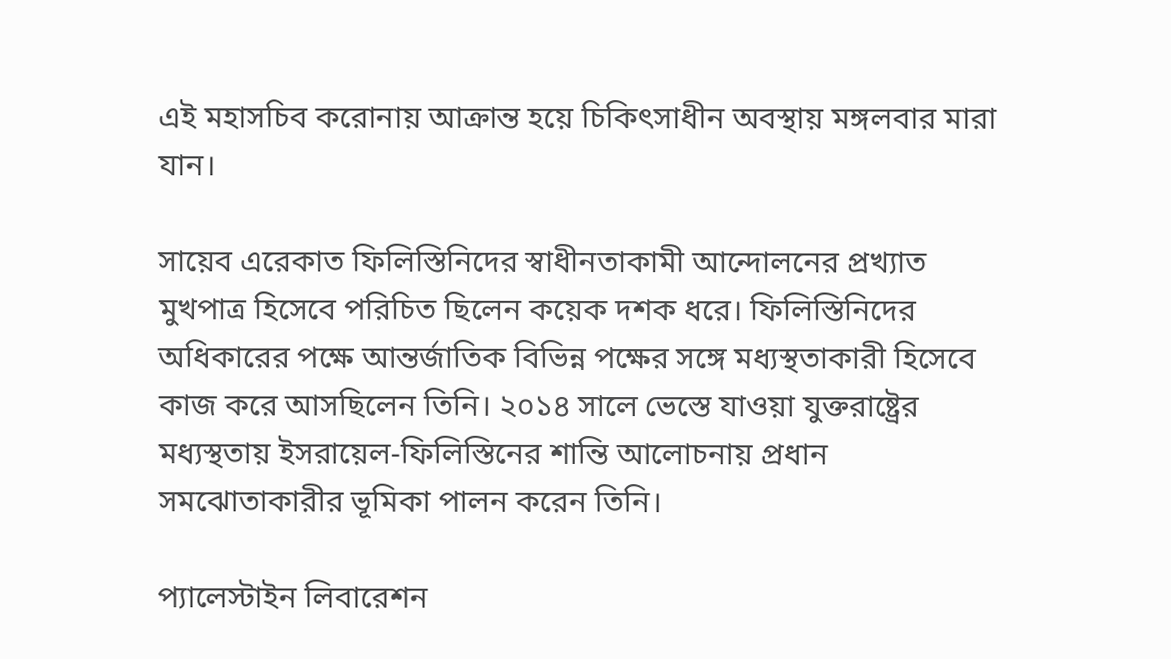এই মহাসচিব করোনায় আক্রান্ত হয়ে চিকিৎসাধীন অবস্থায় মঙ্গলবার মারা যান।

সায়েব এরেকাত ফিলিস্তিনিদের স্বাধীনতাকামী আন্দোলনের প্রখ্যাত মুখপাত্র হিসেবে পরিচিত ছিলেন কয়েক দশক ধরে। ফিলিস্তিনিদের অধিকারের পক্ষে আন্তর্জাতিক বিভিন্ন পক্ষের সঙ্গে মধ্যস্থতাকারী হিসেবে কাজ করে আসছিলেন তিনি। ২০১৪ সালে ভেস্তে যাওয়া যুক্তরাষ্ট্রের মধ্যস্থতায় ইসরায়েল-ফিলিস্তিনের শান্তি আলোচনায় প্রধান সমঝোতাকারীর ভূমিকা পালন করেন তিনি।

প্যালেস্টাইন লিবারেশন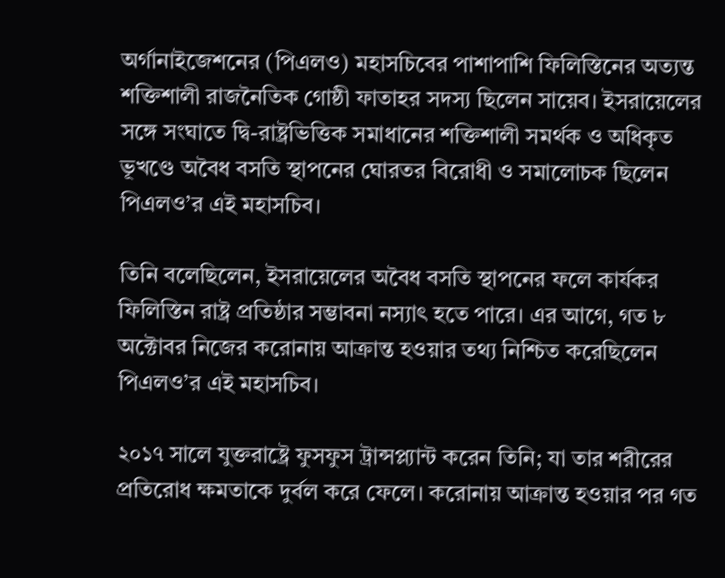অর্গানাইজেশনের (পিএলও) মহাসচিবের পাশাপাশি ফিলিস্তিনের অত্যন্ত শক্তিশালী রাজনৈতিক গোষ্ঠী ফাতাহর সদস্য ছিলেন সায়েব। ইসরায়েলের সঙ্গে সংঘাতে দ্বি-রাষ্ট্রভিত্তিক সমাধানের শক্তিশালী সমর্থক ও অধিকৃত ভূখণ্ডে অবৈধ বসতি স্থাপনের ঘোরতর বিরোধী ও সমালোচক ছিলেন পিএলও’র এই মহাসচিব।

তিনি বলেছিলেন, ইসরায়েলের অবৈধ বসতি স্থাপনের ফলে কার্যকর ফিলিস্তিন রাষ্ট্র প্রতিষ্ঠার সম্ভাবনা নস্যাৎ হতে পারে। এর আগে, গত ৮ অক্টোবর নিজের করোনায় আক্রান্ত হওয়ার তথ্য নিশ্চিত করেছিলেন পিএলও’র এই মহাসচিব।

২০১৭ সালে যুক্তরাষ্ট্রে ফুসফুস ট্রান্সপ্ল্যান্ট করেন তিনি; যা তার শরীরের প্রতিরোধ ক্ষমতাকে দুর্বল করে ফেলে। করোনায় আক্রান্ত হওয়ার পর গত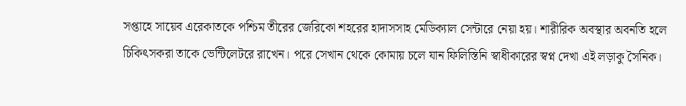সপ্তাহে সায়েব এরেকাতকে পশ্চিম তীরের জেরিকো শহরের হাদাসসাহ মেডিক্যাল সেন্টারে নেয়া হয়। শারীরিক অবস্থার অবনতি হলে চিকিৎসকরা তাকে ভেন্টিলেটরে রাখেন। পরে সেখান থেকে কোমায় চলে যান ফিলিস্তিনি স্বাধীকারের স্বপ্ন দেখা এই লড়াকু সৈনিক।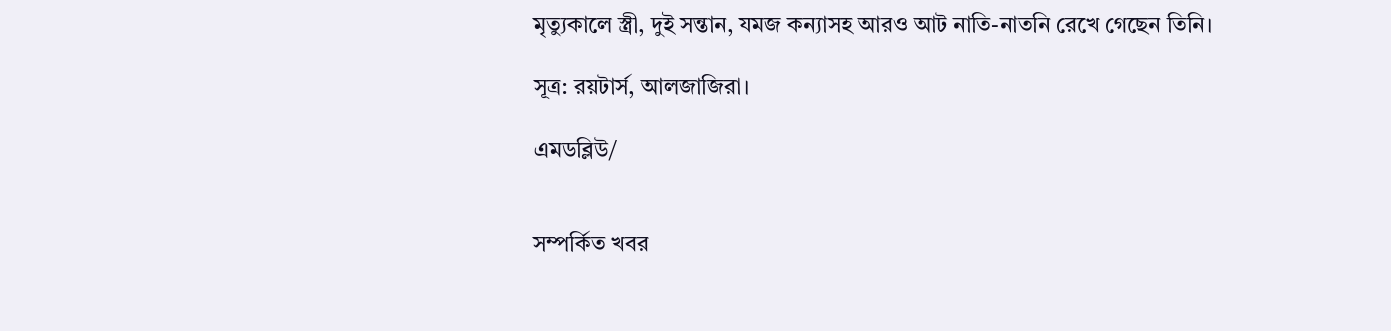মৃত্যুকালে স্ত্রী, দুই সন্তান, যমজ কন্যাসহ আরও আট নাতি-নাতনি রেখে গেছেন তিনি।

সূত্র: রয়টার্স, আলজাজিরা।

এমডব্লিউ/


সম্পর্কিত খবর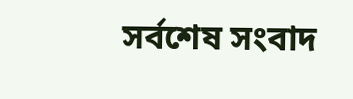সর্বশেষ সংবাদ